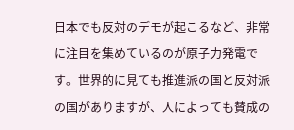日本でも反対のデモが起こるなど、非常に注目を集めているのが原子力発電です。世界的に見ても推進派の国と反対派の国がありますが、人によっても賛成の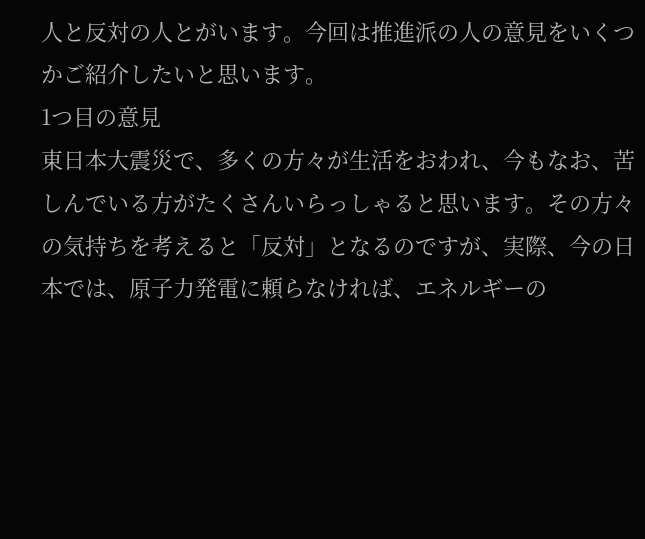人と反対の人とがいます。今回は推進派の人の意見をいくつかご紹介したいと思います。
1つ目の意見
東日本大震災で、多くの方々が生活をおわれ、今もなお、苦しんでいる方がたくさんいらっしゃると思います。その方々の気持ちを考えると「反対」となるのですが、実際、今の日本では、原子力発電に頼らなければ、エネルギーの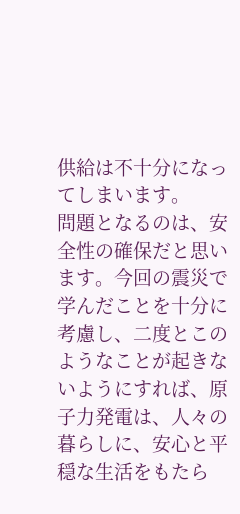供給は不十分になってしまいます。
問題となるのは、安全性の確保だと思います。今回の震災で学んだことを十分に考慮し、二度とこのようなことが起きないようにすれば、原子力発電は、人々の暮らしに、安心と平穏な生活をもたら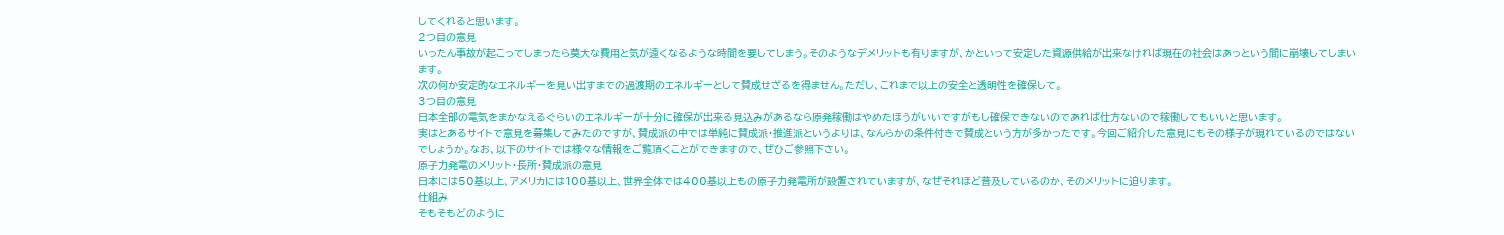してくれると思います。
2つ目の意見
いったん事故が起こってしまったら莫大な費用と気が遠くなるような時間を要してしまう。そのようなデメリットも有りますが、かといって安定した資源供給が出来なければ現在の社会はあっという間に崩壊してしまいます。
次の何か安定的なエネルギーを見い出すまでの過渡期のエネルギーとして賛成せざるを得ません。ただし、これまで以上の安全と透明性を確保して。
3つ目の意見
日本全部の電気をまかなえるぐらいのエネルギーが十分に確保が出来る見込みがあるなら原発稼働はやめたほうがいいですがもし確保できないのであれば仕方ないので稼働してもいいと思います。
実はとあるサイトで意見を募集してみたのですが、賛成派の中では単純に賛成派・推進派というよりは、なんらかの条件付きで賛成という方が多かったです。今回ご紹介した意見にもその様子が現れているのではないでしょうか。なお、以下のサイトでは様々な情報をご覧頂くことができますので、ぜひご参照下さい。
原子力発電のメリット・長所・賛成派の意見
日本には50基以上、アメリカには100基以上、世界全体では400基以上もの原子力発電所が設置されていますが、なぜそれほど普及しているのか、そのメリットに迫ります。
仕組み
そもそもどのように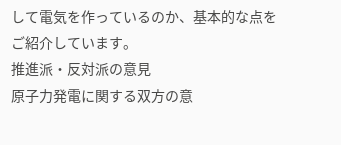して電気を作っているのか、基本的な点をご紹介しています。
推進派・反対派の意見
原子力発電に関する双方の意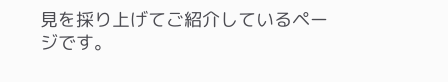見を採り上げてご紹介しているページです。